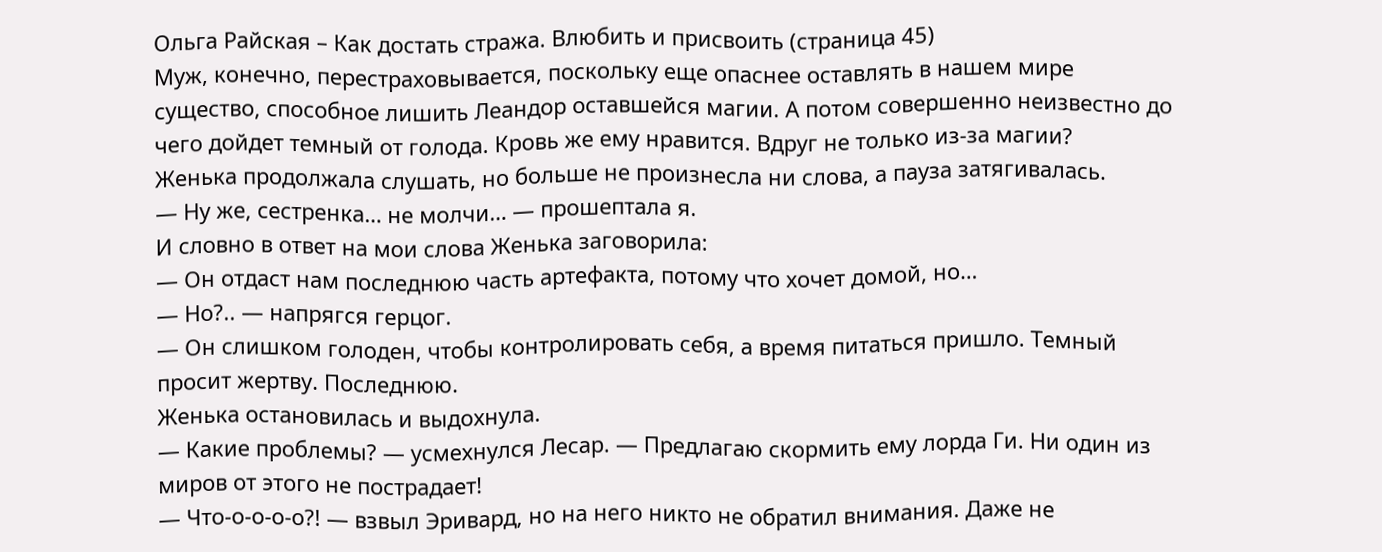Ольга Райская – Как достать стража. Влюбить и присвоить (страница 45)
Муж, конечно, перестраховывается, поскольку еще опаснее оставлять в нашем мире существо, способное лишить Леандор оставшейся магии. А потом совершенно неизвестно до чего дойдет темный от голода. Кровь же ему нравится. Вдруг не только из-за магии?
Женька продолжала слушать, но больше не произнесла ни слова, а пауза затягивалась.
— Ну же, сестренка… не молчи… — прошептала я.
И словно в ответ на мои слова Женька заговорила:
— Он отдаст нам последнюю часть артефакта, потому что хочет домой, но…
— Но?.. — напрягся герцог.
— Он слишком голоден, чтобы контролировать себя, а время питаться пришло. Темный просит жертву. Последнюю.
Женька остановилась и выдохнула.
— Какие проблемы? — усмехнулся Лесар. — Предлагаю скормить ему лорда Ги. Ни один из миров от этого не пострадает!
— Что-о-о-о-о?! — взвыл Эривард, но на него никто не обратил внимания. Даже не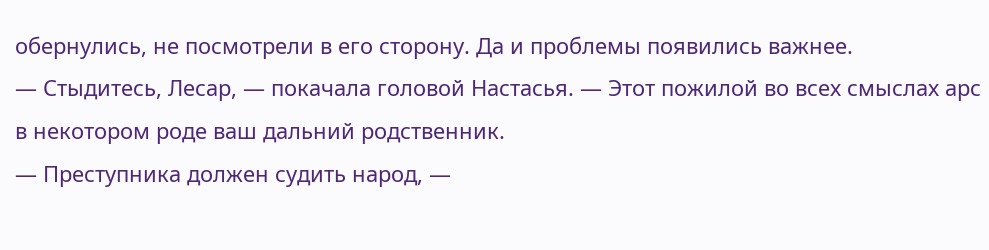обернулись, не посмотрели в его сторону. Да и проблемы появились важнее.
— Стыдитесь, Лесар, — покачала головой Настасья. — Этот пожилой во всех смыслах арс в некотором роде ваш дальний родственник.
— Преступника должен судить народ, —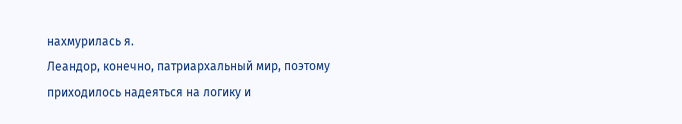нахмурилась я.
Леандор, конечно, патриархальный мир, поэтому приходилось надеяться на логику и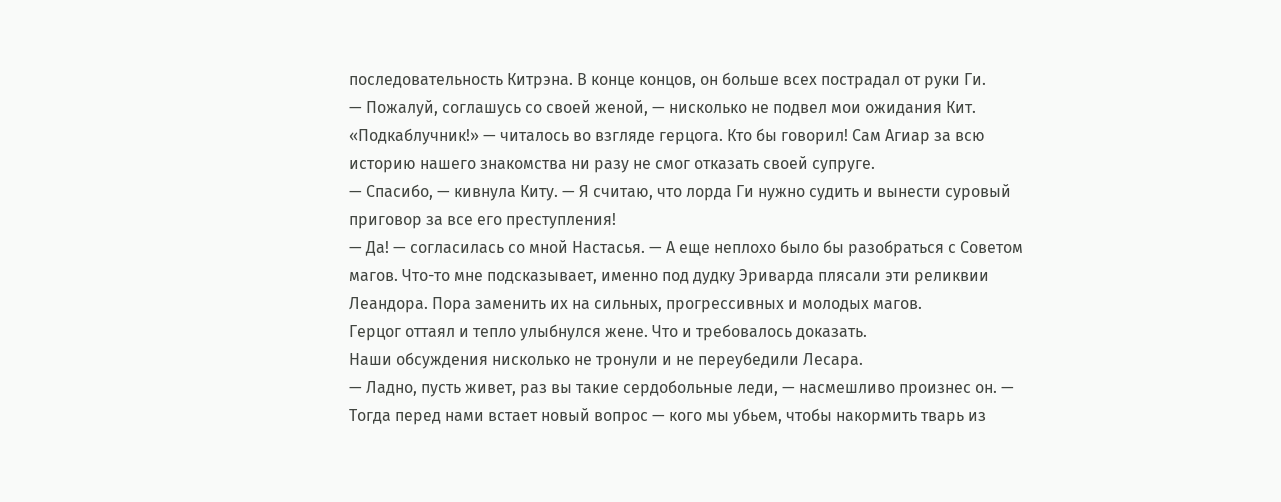последовательность Китрэна. В конце концов, он больше всех пострадал от руки Ги.
— Пожалуй, соглашусь со своей женой, — нисколько не подвел мои ожидания Кит.
«Подкаблучник!» — читалось во взгляде герцога. Кто бы говорил! Сам Агиар за всю историю нашего знакомства ни разу не смог отказать своей супруге.
— Спасибо, — кивнула Киту. — Я считаю, что лорда Ги нужно судить и вынести суровый приговор за все его преступления!
— Да! — согласилась со мной Настасья. — А еще неплохо было бы разобраться с Советом магов. Что-то мне подсказывает, именно под дудку Эриварда плясали эти реликвии Леандора. Пора заменить их на сильных, прогрессивных и молодых магов.
Герцог оттаял и тепло улыбнулся жене. Что и требовалось доказать.
Наши обсуждения нисколько не тронули и не переубедили Лесара.
— Ладно, пусть живет, раз вы такие сердобольные леди, — насмешливо произнес он. — Тогда перед нами встает новый вопрос — кого мы убьем, чтобы накормить тварь из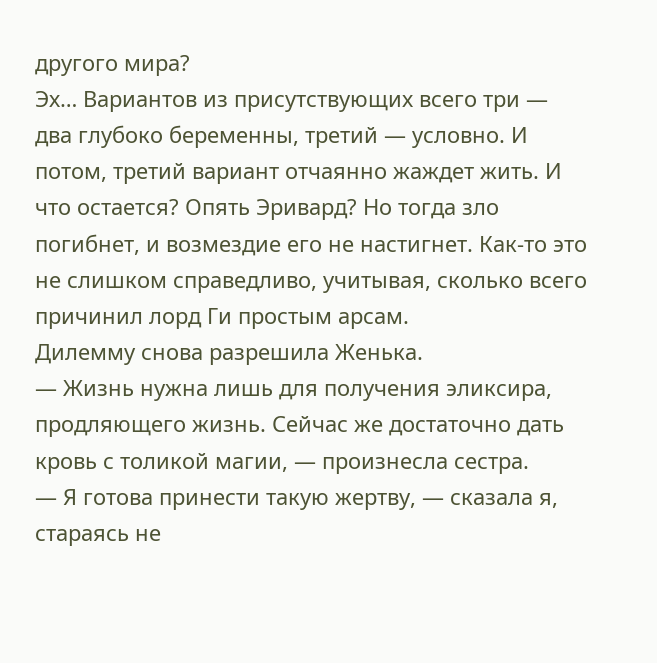другого мира?
Эх… Вариантов из присутствующих всего три — два глубоко беременны, третий — условно. И потом, третий вариант отчаянно жаждет жить. И что остается? Опять Эривард? Но тогда зло погибнет, и возмездие его не настигнет. Как-то это не слишком справедливо, учитывая, сколько всего причинил лорд Ги простым арсам.
Дилемму снова разрешила Женька.
— Жизнь нужна лишь для получения эликсира, продляющего жизнь. Сейчас же достаточно дать кровь с толикой магии, — произнесла сестра.
— Я готова принести такую жертву, — сказала я, стараясь не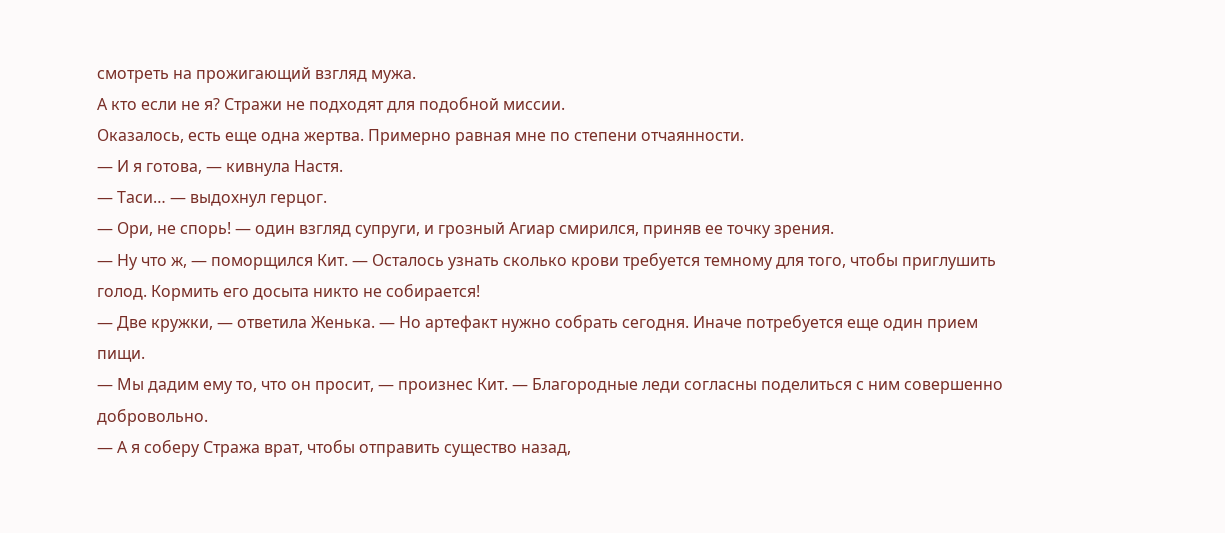смотреть на прожигающий взгляд мужа.
А кто если не я? Стражи не подходят для подобной миссии.
Оказалось, есть еще одна жертва. Примерно равная мне по степени отчаянности.
— И я готова, — кивнула Настя.
— Таси… — выдохнул герцог.
— Ори, не спорь! — один взгляд супруги, и грозный Агиар смирился, приняв ее точку зрения.
— Ну что ж, — поморщился Кит. — Осталось узнать сколько крови требуется темному для того, чтобы приглушить голод. Кормить его досыта никто не собирается!
— Две кружки, — ответила Женька. — Но артефакт нужно собрать сегодня. Иначе потребуется еще один прием пищи.
— Мы дадим ему то, что он просит, — произнес Кит. — Благородные леди согласны поделиться с ним совершенно добровольно.
— А я соберу Стража врат, чтобы отправить существо назад,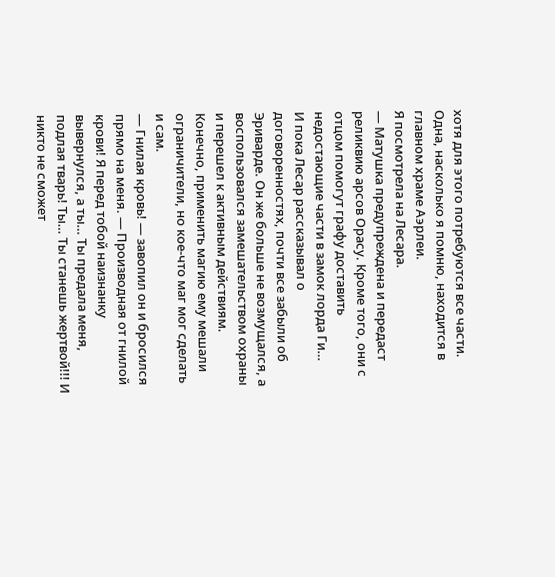хотя для этого потребуются все части. Одна, насколько я помню, находится в главном храме Аэрлеи.
Я посмотрела на Лесара.
— Матушка предупреждена и передаст реликвию арсов Орасу. Кроме того, они с отцом помогут графу доставить недостающие части в замок лорда Ги…
И пока Лесар рассказывал о договоренностях, почти все забыли об Эриварде. Он же больше не возмущался, а воспользовался замешательством охраны и перешел к активным действиям. Конечно, применить магию ему мешали ограничители, но кое-что маг мог сделать и сам.
— Гнилая кровь! — завопил он и бросился прямо на меня. — Производная от гнилой крови! Я перед тобой наизнанку вывернулся, а ты… Ты предала меня, подлая тварь! Ты… Ты станешь жертвой!!! И никто не сможет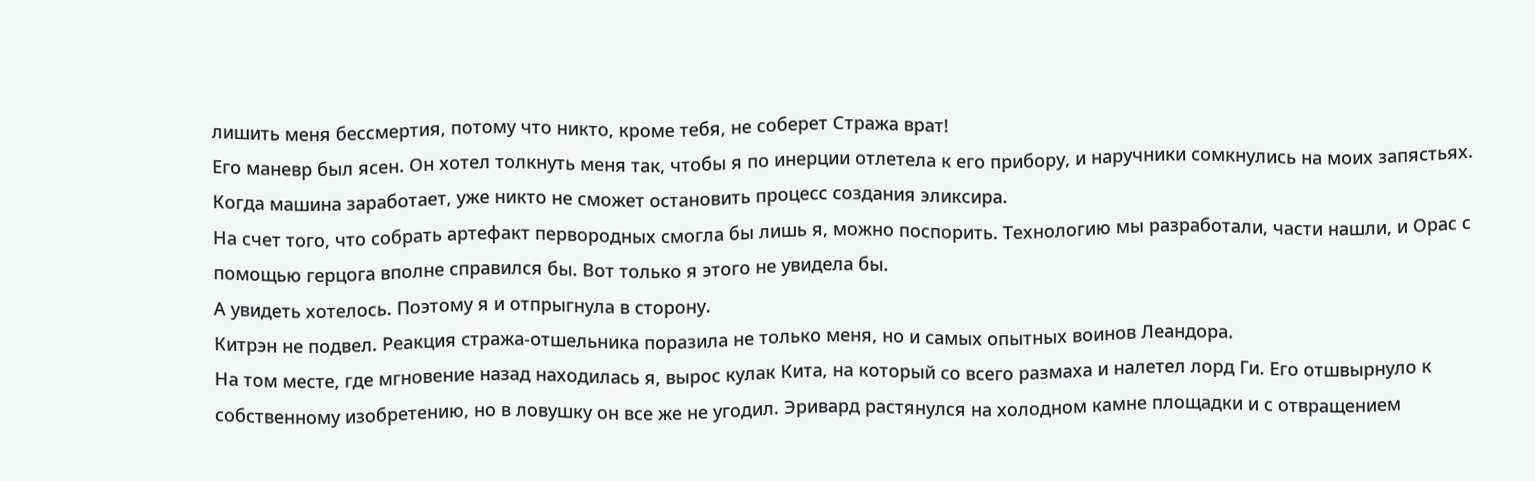лишить меня бессмертия, потому что никто, кроме тебя, не соберет Стража врат!
Его маневр был ясен. Он хотел толкнуть меня так, чтобы я по инерции отлетела к его прибору, и наручники сомкнулись на моих запястьях. Когда машина заработает, уже никто не сможет остановить процесс создания эликсира.
На счет того, что собрать артефакт первородных смогла бы лишь я, можно поспорить. Технологию мы разработали, части нашли, и Орас с помощью герцога вполне справился бы. Вот только я этого не увидела бы.
А увидеть хотелось. Поэтому я и отпрыгнула в сторону.
Китрэн не подвел. Реакция стража-отшельника поразила не только меня, но и самых опытных воинов Леандора.
На том месте, где мгновение назад находилась я, вырос кулак Кита, на который со всего размаха и налетел лорд Ги. Его отшвырнуло к собственному изобретению, но в ловушку он все же не угодил. Эривард растянулся на холодном камне площадки и с отвращением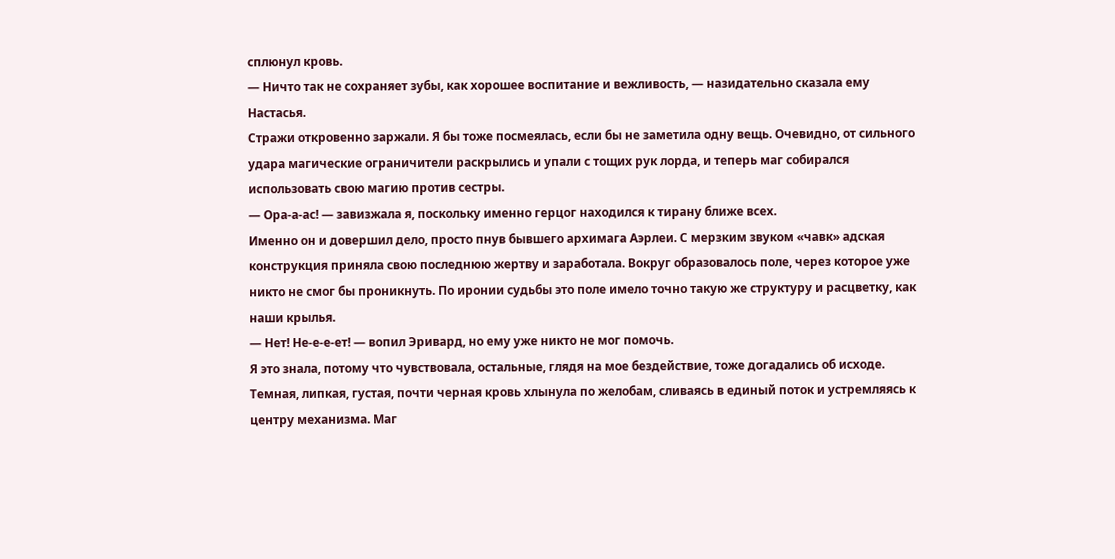сплюнул кровь.
— Ничто так не сохраняет зубы, как хорошее воспитание и вежливость, — назидательно сказала ему Настасья.
Стражи откровенно заржали. Я бы тоже посмеялась, если бы не заметила одну вещь. Очевидно, от сильного удара магические ограничители раскрылись и упали с тощих рук лорда, и теперь маг собирался использовать свою магию против сестры.
— Ора-а-ас! — завизжала я, поскольку именно герцог находился к тирану ближе всех.
Именно он и довершил дело, просто пнув бывшего архимага Аэрлеи. С мерзким звуком «чавк» адская конструкция приняла свою последнюю жертву и заработала. Вокруг образовалось поле, через которое уже никто не смог бы проникнуть. По иронии судьбы это поле имело точно такую же структуру и расцветку, как наши крылья.
— Нет! Не-е-е-ет! — вопил Эривард, но ему уже никто не мог помочь.
Я это знала, потому что чувствовала, остальные, глядя на мое бездействие, тоже догадались об исходе.
Темная, липкая, густая, почти черная кровь хлынула по желобам, сливаясь в единый поток и устремляясь к центру механизма. Маг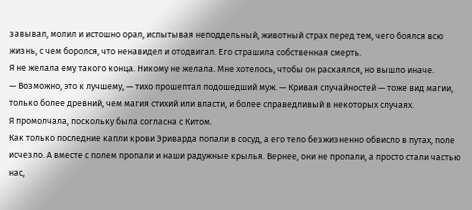завывал, молил и истошно орал, испытывая неподдельный, животный страх перед тем, чего боялся всю жизнь, с чем боролся, что ненавидел и отодвигал. Его страшила собственная смерть.
Я не желала ему такого конца. Никому не желала. Мне хотелось, чтобы он раскаялся, но вышло иначе.
— Возможно, это к лучшему, — тихо прошептал подошедший муж. — Кривая случайностей — тоже вид магии, только более древний, чем магия стихий или власти, и более справедливый в некоторых случаях.
Я промолчала, поскольку была согласна с Китом.
Как только последние капли крови Эриварда попали в сосуд, а его тело безжизненно обвисло в путах, поле исчезло. А вместе с полем пропали и наши радужные крылья. Вернее, они не пропали, а просто стали частью нас,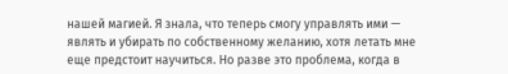нашей магией. Я знала, что теперь смогу управлять ими — являть и убирать по собственному желанию, хотя летать мне еще предстоит научиться. Но разве это проблема, когда в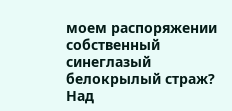моем распоряжении собственный синеглазый белокрылый страж?
Над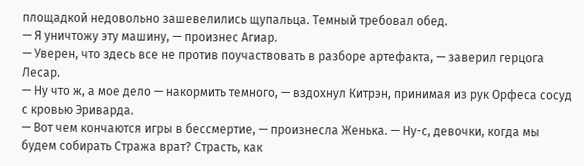площадкой недовольно зашевелились щупальца. Темный требовал обед.
— Я уничтожу эту машину, — произнес Агиар.
— Уверен, что здесь все не против поучаствовать в разборе артефакта, — заверил герцога Лесар.
— Ну что ж, а мое дело — накормить темного, — вздохнул Китрэн, принимая из рук Орфеса сосуд с кровью Эриварда.
— Вот чем кончаются игры в бессмертие, — произнесла Женька. — Ну-с, девочки, когда мы будем собирать Стража врат? Страсть, как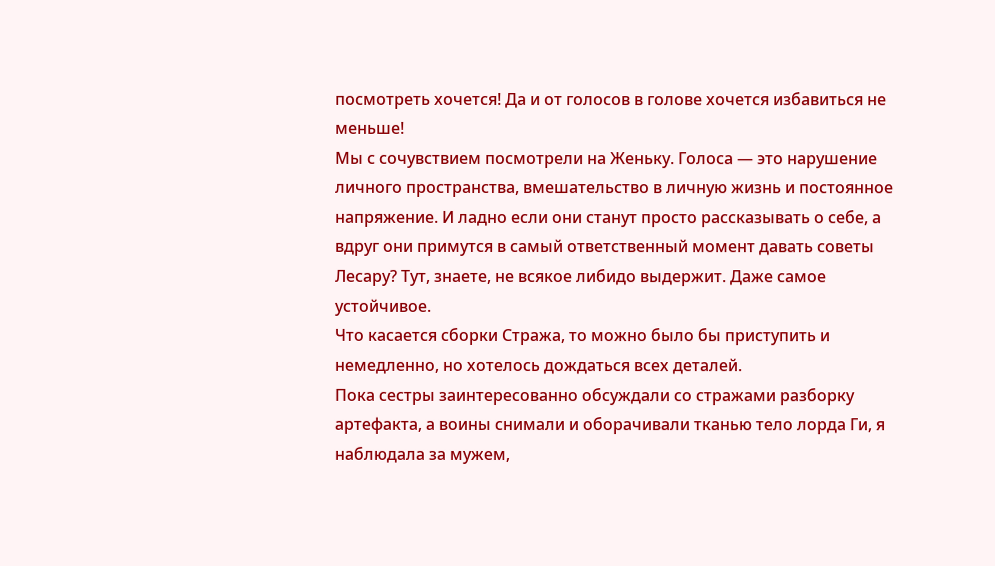посмотреть хочется! Да и от голосов в голове хочется избавиться не меньше!
Мы с сочувствием посмотрели на Женьку. Голоса — это нарушение личного пространства, вмешательство в личную жизнь и постоянное напряжение. И ладно если они станут просто рассказывать о себе, а вдруг они примутся в самый ответственный момент давать советы Лесару? Тут, знаете, не всякое либидо выдержит. Даже самое устойчивое.
Что касается сборки Стража, то можно было бы приступить и немедленно, но хотелось дождаться всех деталей.
Пока сестры заинтересованно обсуждали со стражами разборку артефакта, а воины снимали и оборачивали тканью тело лорда Ги, я наблюдала за мужем,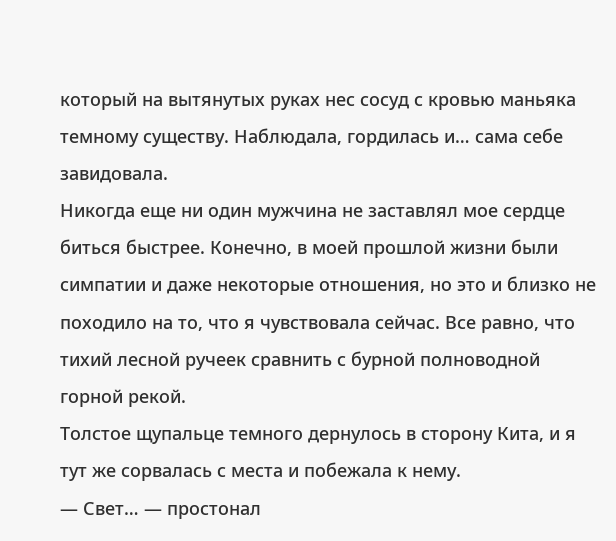который на вытянутых руках нес сосуд с кровью маньяка темному существу. Наблюдала, гордилась и… сама себе завидовала.
Никогда еще ни один мужчина не заставлял мое сердце биться быстрее. Конечно, в моей прошлой жизни были симпатии и даже некоторые отношения, но это и близко не походило на то, что я чувствовала сейчас. Все равно, что тихий лесной ручеек сравнить с бурной полноводной горной рекой.
Толстое щупальце темного дернулось в сторону Кита, и я тут же сорвалась с места и побежала к нему.
— Свет… — простонал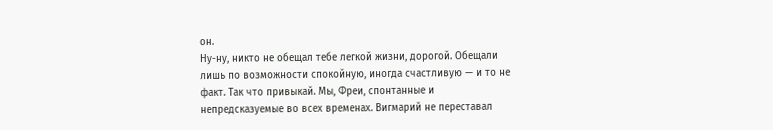он.
Ну-ну, никто не обещал тебе легкой жизни, дорогой. Обещали лишь по возможности спокойную, иногда счастливую — и то не факт. Так что привыкай. Мы, Фреи, спонтанные и непредсказуемые во всех временах. Вигмарий не переставал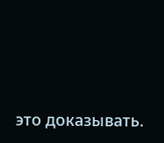это доказывать.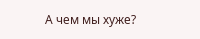А чем мы хуже?